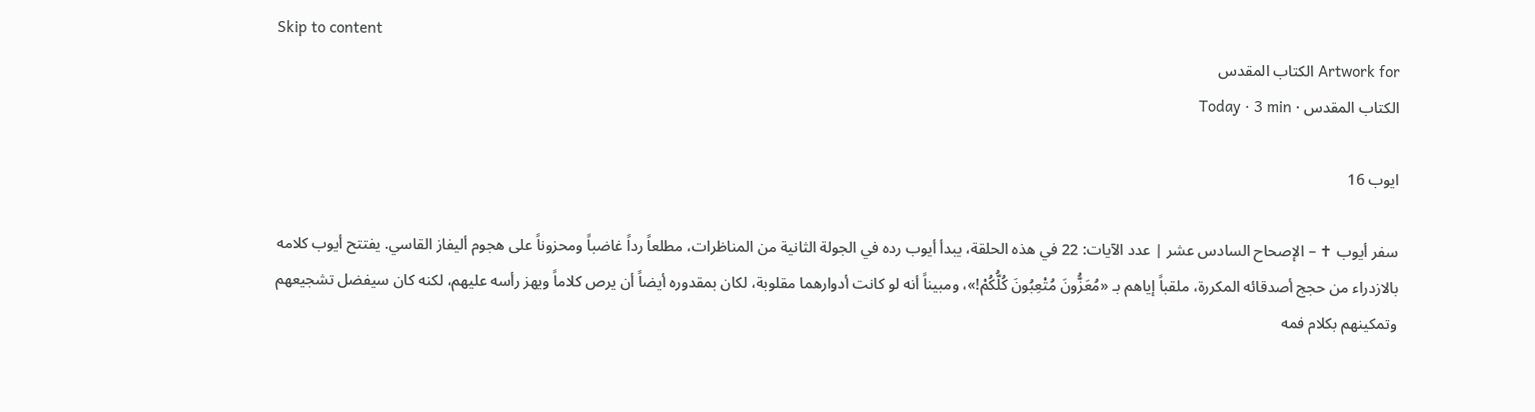Skip to content
Artwork for الكتاب المقدس
الكتاب المقدس · Today · 3 min

ايوب 16

سفر أيوب ✝ – الإصحاح السادس عشر | عدد الآيات: 22 في هذه الحلقة، يبدأ أيوب رده في الجولة الثانية من المناظرات، مطلعاً رداً غاضباً ومحزوناً على هجوم أليفاز القاسي. يفتتح أيوب كلامه بالازدراء من حجج أصدقائه المكررة، ملقباً إياهم بـ «مُعَزُّونَ مُتْعِبُونَ كُلُّكُمْ!»، ومبيناً أنه لو كانت أدوارهما مقلوبة، لكان بمقدوره أيضاً أن يرص كلاماً ويهز رأسه عليهم، لكنه كان سيفضل تشجيعهم وتمكينهم بكلام فمه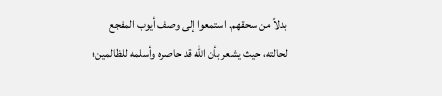بدلاً من سحقهم. استمعوا إلى وصف أيوب المفجع لحالته، حيث يشعر بأن الله قد حاصره وأسلمه للظالمين؛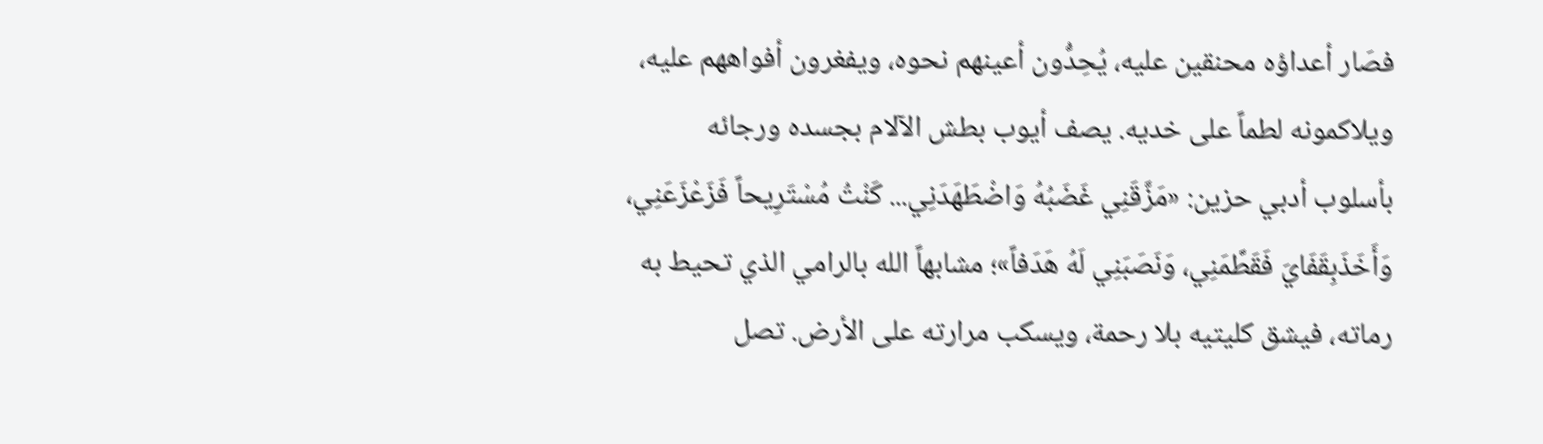فصَار أعداؤه محنقين عليه، يُحِدُّون أعينهم نحوه، ويفغرون أفواههم عليه، ويلاكمونه لطماً على خديه. يصف أيوب بطش الآلام بجسده ورجائه بأسلوب أدبي حزين: «مَزَّقَنِي غَضَبُهُ وَاضْطَهَدَنِي... كَنْتُ مُسْتَرِيحاً فَزَعْزَعَنِي، وَأَخَذَبِقَفَايَ فَقَطَّمَنِي، وَنَصَبَنِي لَهُ هَدَفاً»؛ مشابهاً الله بالرامي الذي تحيط به رماته، فيشق كليتيه بلا رحمة، ويسكب مرارته على الأرض. تصل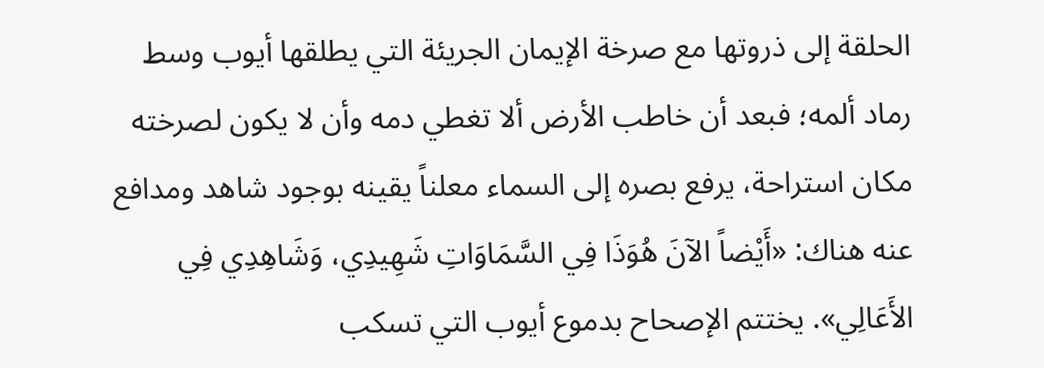الحلقة إلى ذروتها مع صرخة الإيمان الجريئة التي يطلقها أيوب وسط رماد ألمه؛ فبعد أن خاطب الأرض ألا تغطي دمه وأن لا يكون لصرخته مكان استراحة، يرفع بصره إلى السماء معلناً يقينه بوجود شاهد ومدافع عنه هناك: «أَيْضاً الآنَ هُوَذَا فِي السَّمَاوَاتِ شَهِيدِي، وَشَاهِدِي فِي الأَعَالِي». يختتم الإصحاح بدموع أيوب التي تسكب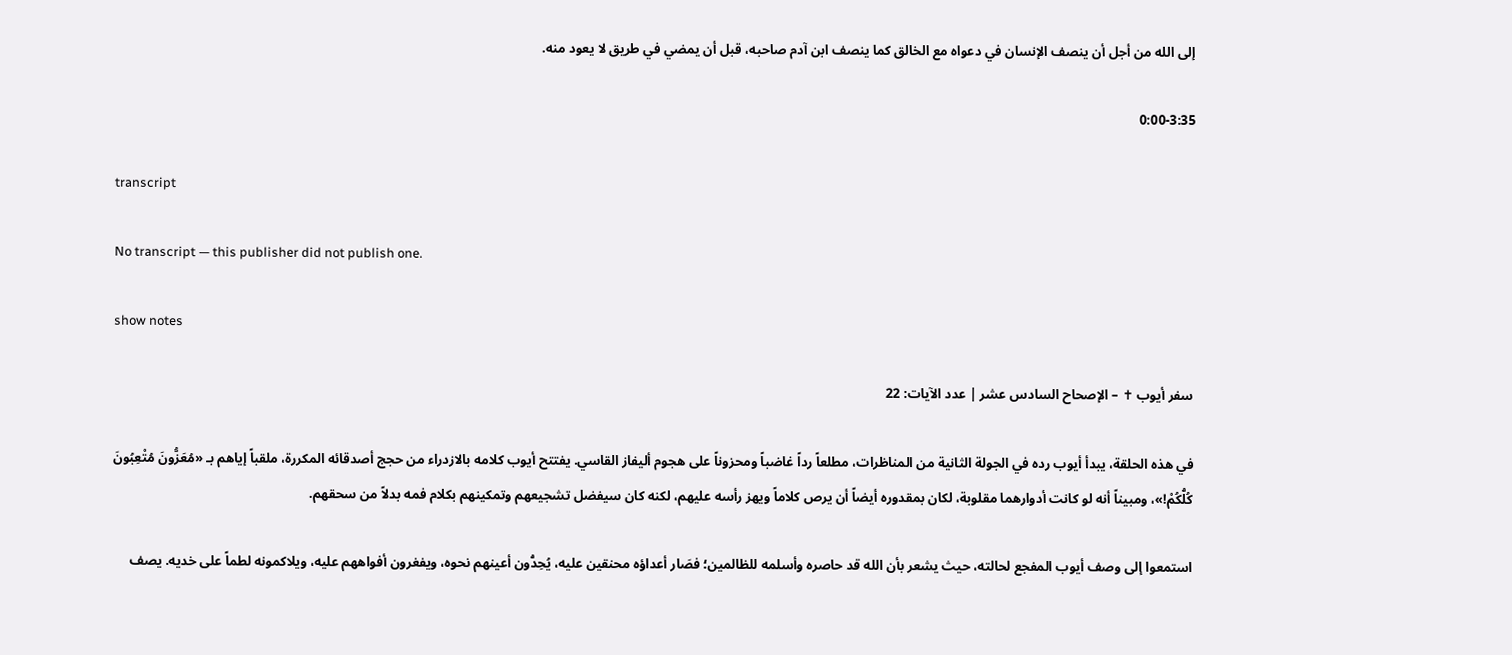إلى الله من أجل أن ينصف الإنسان في دعواه مع الخالق كما ينصف ابن آدم صاحبه، قبل أن يمضي في طريق لا يعود منه.

0:00-3:35

transcript

No transcript — this publisher did not publish one.

show notes

سفر أيوب ✝ – الإصحاح السادس عشر | عدد الآيات: 22

في هذه الحلقة، يبدأ أيوب رده في الجولة الثانية من المناظرات، مطلعاً رداً غاضباً ومحزوناً على هجوم أليفاز القاسي. يفتتح أيوب كلامه بالازدراء من حجج أصدقائه المكررة، ملقباً إياهم بـ «مُعَزُّونَ مُتْعِبُونَ كُلُّكُمْ!»، ومبيناً أنه لو كانت أدوارهما مقلوبة، لكان بمقدوره أيضاً أن يرص كلاماً ويهز رأسه عليهم، لكنه كان سيفضل تشجيعهم وتمكينهم بكلام فمه بدلاً من سحقهم.

استمعوا إلى وصف أيوب المفجع لحالته، حيث يشعر بأن الله قد حاصره وأسلمه للظالمين؛ فصَار أعداؤه محنقين عليه، يُحِدُّون أعينهم نحوه، ويفغرون أفواههم عليه، ويلاكمونه لطماً على خديه. يصف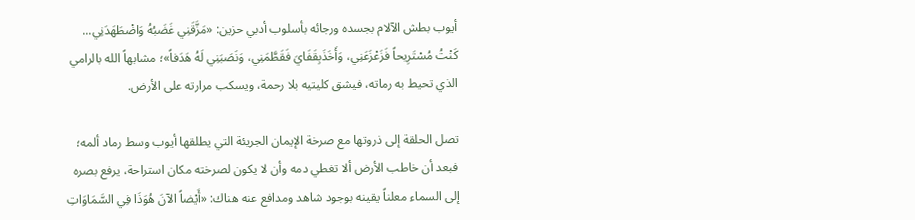أيوب بطش الآلام بجسده ورجائه بأسلوب أدبي حزين: «مَزَّقَنِي غَضَبُهُ وَاضْطَهَدَنِي... كَنْتُ مُسْتَرِيحاً فَزَعْزَعَنِي، وَأَخَذَبِقَفَايَ فَقَطَّمَنِي، وَنَصَبَنِي لَهُ هَدَفاً»؛ مشابهاً الله بالرامي الذي تحيط به رماته، فيشق كليتيه بلا رحمة، ويسكب مرارته على الأرض.

تصل الحلقة إلى ذروتها مع صرخة الإيمان الجريئة التي يطلقها أيوب وسط رماد ألمه؛ فبعد أن خاطب الأرض ألا تغطي دمه وأن لا يكون لصرخته مكان استراحة، يرفع بصره إلى السماء معلناً يقينه بوجود شاهد ومدافع عنه هناك: «أَيْضاً الآنَ هُوَذَا فِي السَّمَاوَاتِ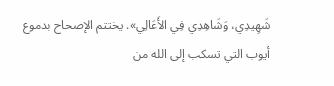شَهِيدِي، وَشَاهِدِي فِي الأَعَالِي». يختتم الإصحاح بدموع أيوب التي تسكب إلى الله من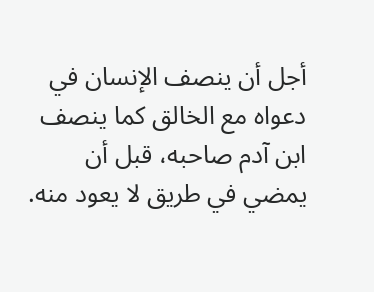أجل أن ينصف الإنسان في دعواه مع الخالق كما ينصف ابن آدم صاحبه، قبل أن يمضي في طريق لا يعود منه.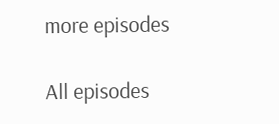more episodes

All episodes